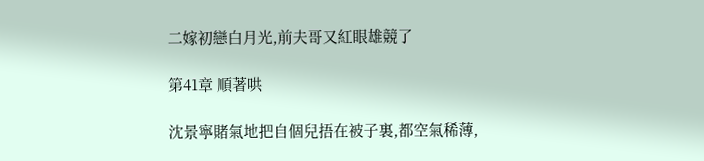二嫁初戀白月光,前夫哥又紅眼雄競了

第41章 順著哄

沈景寧賭氣地把自個兒捂在被子裏,都空氣稀薄,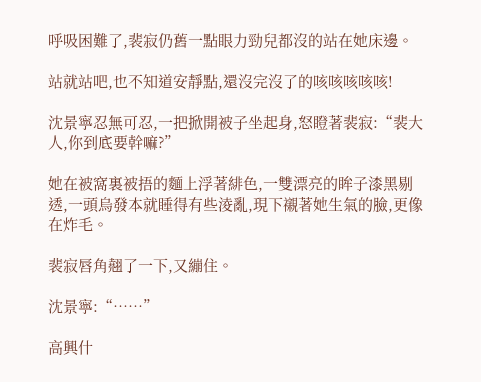呼吸困難了,裴寂仍舊一點眼力勁兒都沒的站在她床邊。

站就站吧,也不知道安靜點,還沒完沒了的咳咳咳咳咳!

沈景寧忍無可忍,一把掀開被子坐起身,怒瞪著裴寂:“裴大人,你到底要幹嘛?”

她在被窩裏被捂的麵上浮著緋色,一雙漂亮的眸子漆黑剔透,一頭烏發本就睡得有些淩亂,現下襯著她生氣的臉,更像在炸毛。

裴寂唇角翹了一下,又繃住。

沈景寧:“……”

高興什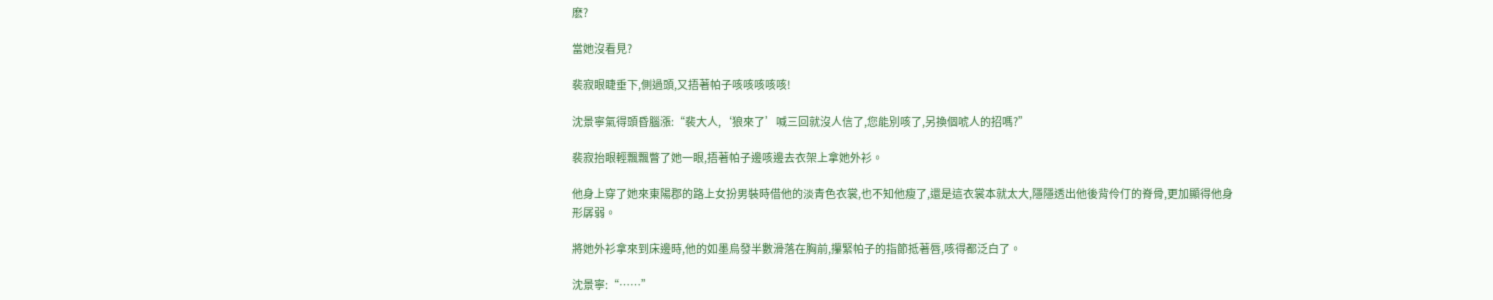麽?

當她沒看見?

裴寂眼睫垂下,側過頭,又捂著帕子咳咳咳咳咳!

沈景寧氣得頭昏腦漲:“裴大人,‘狼來了’喊三回就沒人信了,您能別咳了,另換個唬人的招嗎?”

裴寂抬眼輕飄飄瞥了她一眼,捂著帕子邊咳邊去衣架上拿她外衫。

他身上穿了她來東陽郡的路上女扮男裝時借他的淡青色衣裳,也不知他瘦了,還是這衣裳本就太大,隱隱透出他後背伶仃的脊骨,更加顯得他身形孱弱。

將她外衫拿來到床邊時,他的如墨烏發半數滑落在胸前,攥緊帕子的指節抵著唇,咳得都泛白了。

沈景寧:“……”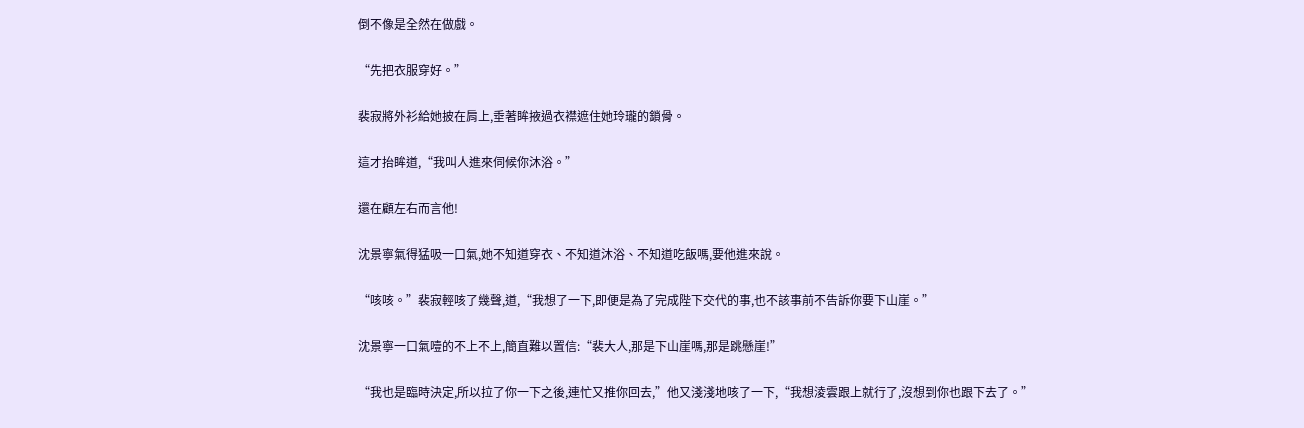倒不像是全然在做戲。

“先把衣服穿好。”

裴寂將外衫給她披在肩上,垂著眸掖過衣襟遮住她玲瓏的鎖骨。

這才抬眸道,“我叫人進來伺候你沐浴。”

還在顧左右而言他!

沈景寧氣得猛吸一口氣,她不知道穿衣、不知道沐浴、不知道吃飯嗎,要他進來說。

“咳咳。”裴寂輕咳了幾聲,道,“我想了一下,即便是為了完成陛下交代的事,也不該事前不告訴你要下山崖。”

沈景寧一口氣噎的不上不上,簡直難以置信:“裴大人,那是下山崖嗎,那是跳懸崖!”

“我也是臨時決定,所以拉了你一下之後,連忙又推你回去,”他又淺淺地咳了一下,“我想淩雲跟上就行了,沒想到你也跟下去了。”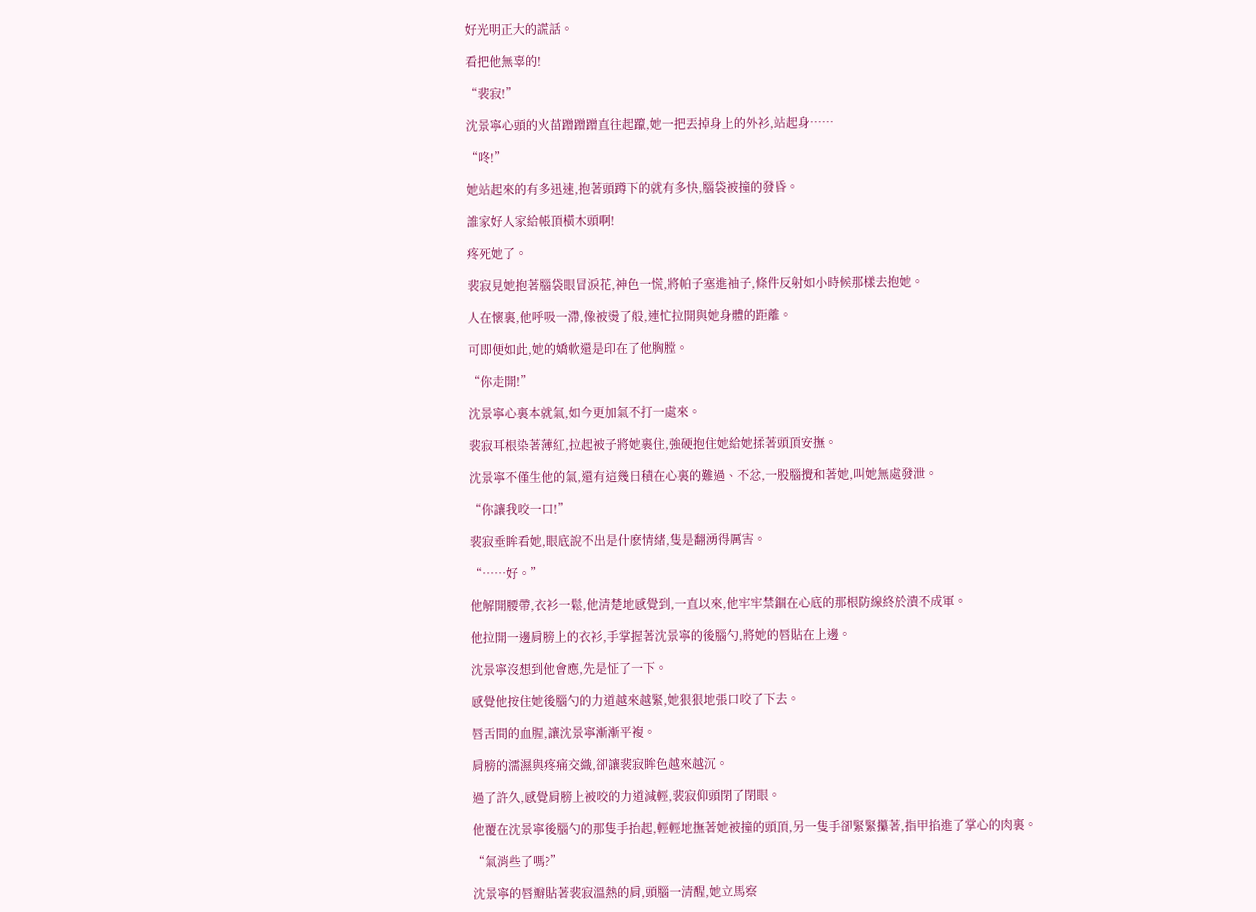好光明正大的謊話。

看把他無辜的!

“裴寂!”

沈景寧心頭的火苗蹭蹭蹭直往起躥,她一把丟掉身上的外衫,站起身……

“咚!”

她站起來的有多迅速,抱著頭蹲下的就有多快,腦袋被撞的發昏。

誰家好人家給帳頂橫木頭啊!

疼死她了。

裴寂見她抱著腦袋眼冒淚花,神色一慌,將帕子塞進袖子,條件反射如小時候那樣去抱她。

人在懷裏,他呼吸一滯,像被燙了般,連忙拉開與她身體的距離。

可即便如此,她的嬌軟還是印在了他胸膛。

“你走開!”

沈景寧心裏本就氣,如今更加氣不打一處來。

裴寂耳根染著薄紅,拉起被子將她裹住,強硬抱住她給她揉著頭頂安撫。

沈景寧不僅生他的氣,還有這幾日積在心裏的難過、不忿,一股腦攪和著她,叫她無處發泄。

“你讓我咬一口!”

裴寂垂眸看她,眼底說不出是什麽情緒,隻是翻湧得厲害。

“……好。”

他解開腰帶,衣衫一鬆,他清楚地感覺到,一直以來,他牢牢禁錮在心底的那根防線終於潰不成軍。

他拉開一邊肩膀上的衣衫,手掌握著沈景寧的後腦勺,將她的唇貼在上邊。

沈景寧沒想到他會應,先是怔了一下。

感覺他按住她後腦勺的力道越來越緊,她狠狠地張口咬了下去。

唇舌間的血腥,讓沈景寧漸漸平複。

肩膀的濡濕與疼痛交織,卻讓裴寂眸色越來越沉。

過了許久,感覺肩膀上被咬的力道減輕,裴寂仰頭閉了閉眼。

他覆在沈景寧後腦勺的那隻手抬起,輕輕地撫著她被撞的頭頂,另一隻手卻緊緊攥著,指甲掐進了掌心的肉裏。

“氣消些了嗎?”

沈景寧的唇瓣貼著裴寂溫熱的肩,頭腦一清醒,她立馬察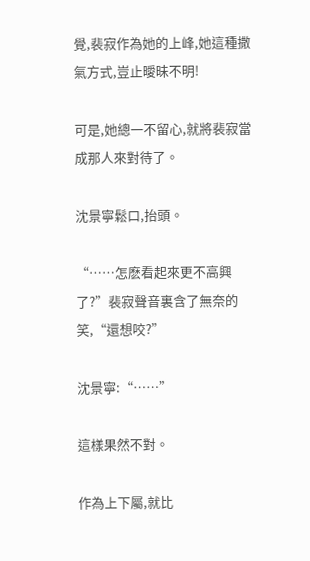覺,裴寂作為她的上峰,她這種撒氣方式,豈止曖昧不明!

可是,她總一不留心,就將裴寂當成那人來對待了。

沈景寧鬆口,抬頭。

“……怎麽看起來更不高興了?”裴寂聲音裏含了無奈的笑,“還想咬?”

沈景寧:“……”

這樣果然不對。

作為上下屬,就比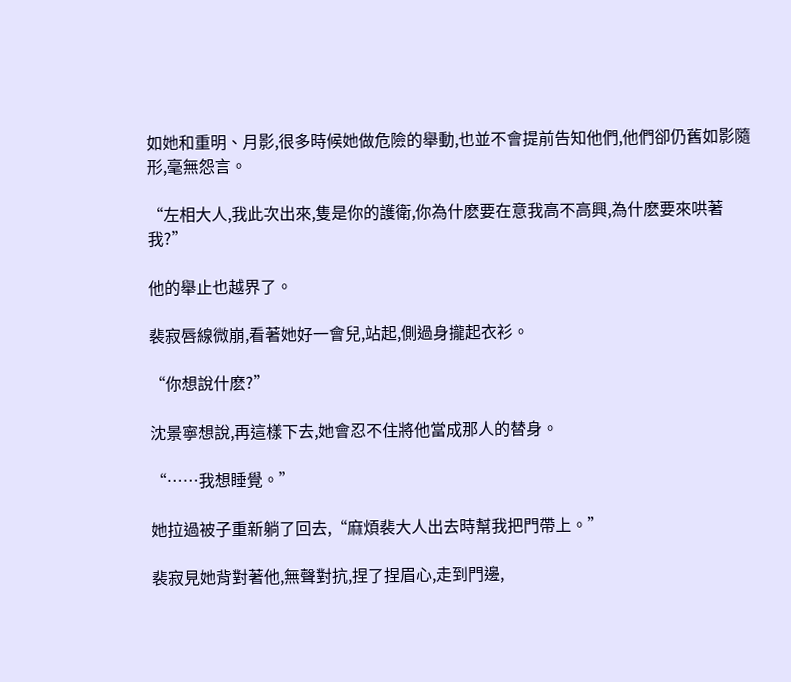如她和重明、月影,很多時候她做危險的舉動,也並不會提前告知他們,他們卻仍舊如影隨形,毫無怨言。

“左相大人,我此次出來,隻是你的護衛,你為什麽要在意我高不高興,為什麽要來哄著我?”

他的舉止也越界了。

裴寂唇線微崩,看著她好一會兒,站起,側過身攏起衣衫。

“你想說什麽?”

沈景寧想說,再這樣下去,她會忍不住將他當成那人的替身。

“……我想睡覺。”

她拉過被子重新躺了回去,“麻煩裴大人出去時幫我把門帶上。”

裴寂見她背對著他,無聲對抗,捏了捏眉心,走到門邊,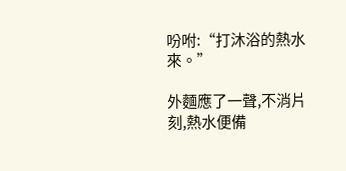吩咐:“打沐浴的熱水來。”

外麵應了一聲,不消片刻,熱水便備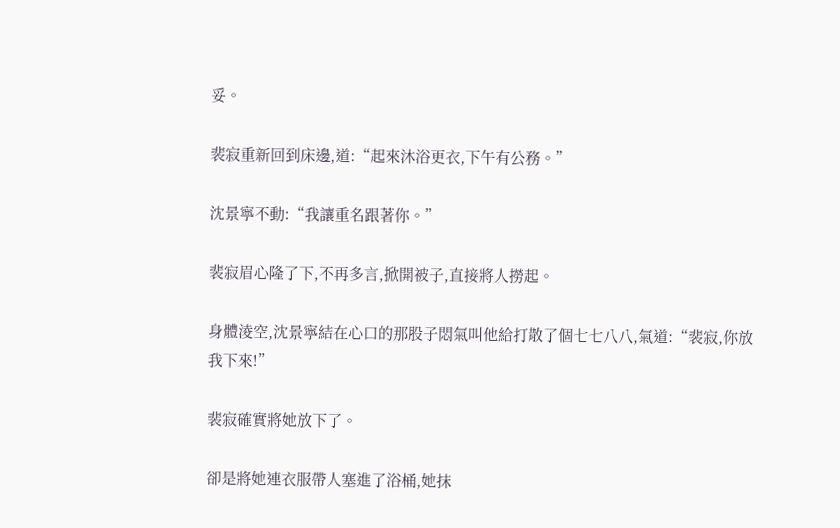妥。

裴寂重新回到床邊,道:“起來沐浴更衣,下午有公務。”

沈景寧不動:“我讓重名跟著你。”

裴寂眉心隆了下,不再多言,掀開被子,直接將人撈起。

身體淩空,沈景寧結在心口的那股子悶氣叫他給打散了個七七八八,氣道:“裴寂,你放我下來!”

裴寂確實將她放下了。

卻是將她連衣服帶人塞進了浴桶,她抹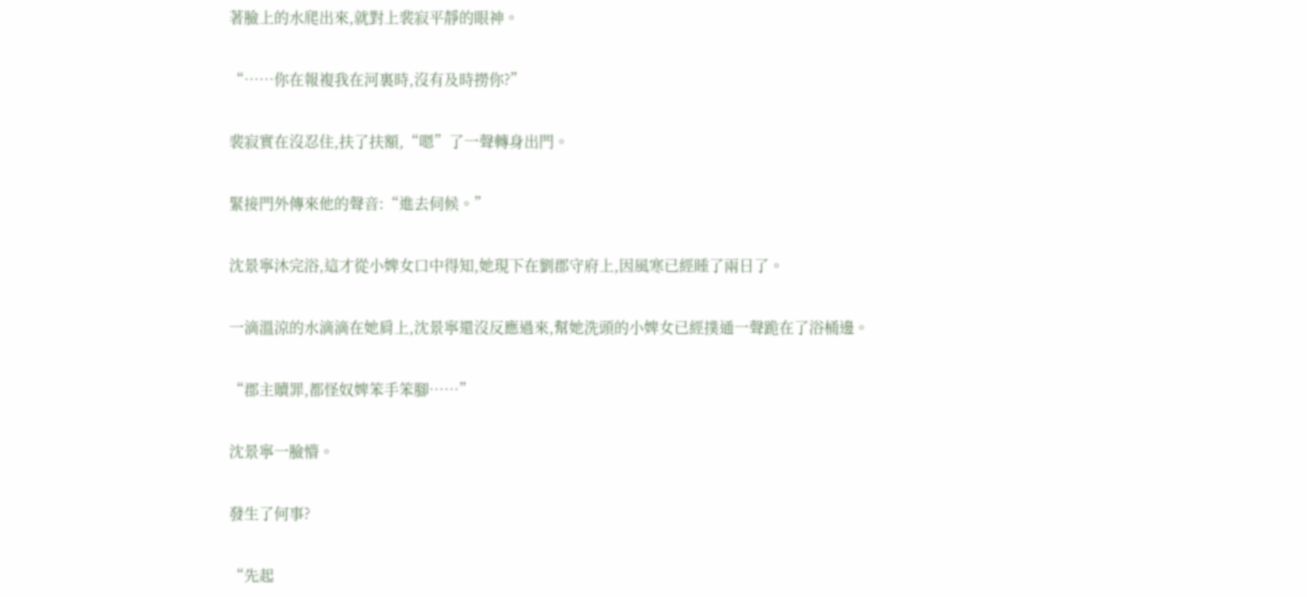著臉上的水爬出來,就對上裴寂平靜的眼神。

“……你在報複我在河裏時,沒有及時撈你?”

裴寂實在沒忍住,扶了扶額,“嗯”了一聲轉身出門。

緊接門外傳來他的聲音:“進去伺候。”

沈景寧沐完浴,這才從小婢女口中得知,她現下在劉郡守府上,因風寒已經睡了兩日了。

一滴溫涼的水滴滴在她肩上,沈景寧還沒反應過來,幫她洗頭的小婢女已經撲通一聲跪在了浴桶邊。

“郡主贖罪,都怪奴婢笨手笨腳……”

沈景寧一臉懵。

發生了何事?

“先起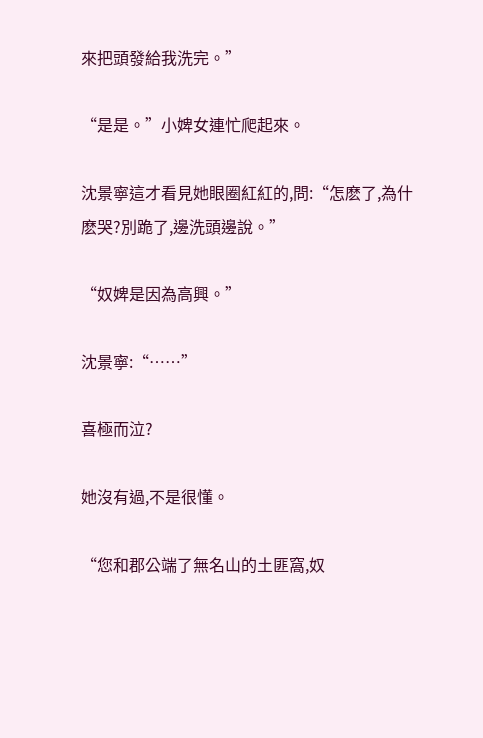來把頭發給我洗完。”

“是是。”小婢女連忙爬起來。

沈景寧這才看見她眼圈紅紅的,問:“怎麽了,為什麽哭?別跪了,邊洗頭邊說。”

“奴婢是因為高興。”

沈景寧:“……”

喜極而泣?

她沒有過,不是很懂。

“您和郡公端了無名山的土匪窩,奴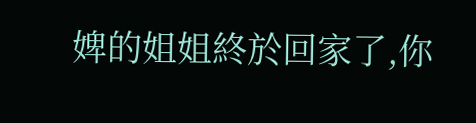婢的姐姐終於回家了,你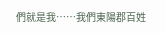們就是我……我們東陽郡百姓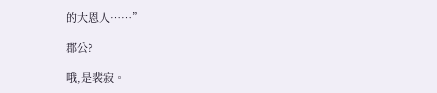的大恩人……”

郡公?

哦,是裴寂。